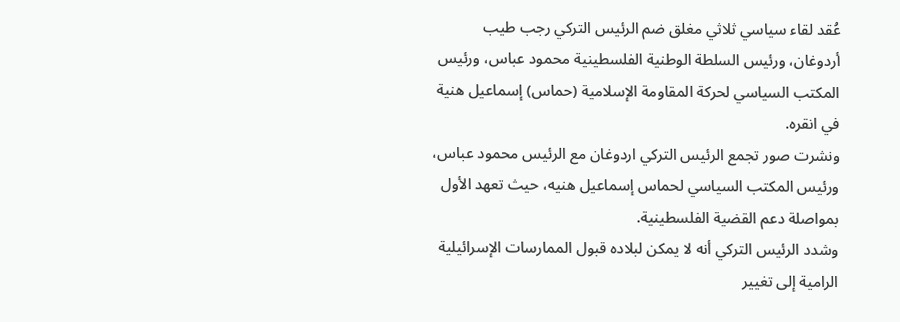عُقد لقاء سياسي ثلاثي مغلق ضم الرئيس التركي رجب طيب أردوغان، ورئيس السلطة الوطنية الفلسطينية محمود عباس، ورئيس المكتب السياسي لحركة المقاومة الإسلامية (حماس) إسماعيل هنية في انقره.
ونشرت صور تجمع الرئيس التركي اردوغان مع الرئيس محمود عباس، ورئيس المكتب السياسي لحماس إسماعيل هنيه، حيث تعهد الأول بمواصلة دعم القضية الفلسطينية.
وشدد الرئيس التركي أنه لا يمكن لبلاده قبول الممارسات الإسرائيلية الرامية إلى تغيير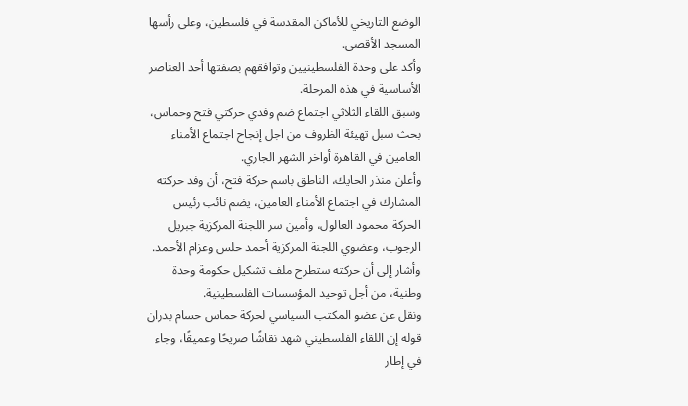الوضع التاريخي للأماكن المقدسة في فلسطين، وعلى رأسها المسجد الأقصى.
وأكد على وحدة الفلسطينيين وتوافقهم بصفتها أحد العناصر الأساسية في هذه المرحلة.
وسبق اللقاء الثلاثي اجتماع ضم وفدي حركتي فتح وحماس، بحث سبل تهيئة الظروف من اجل إنجاح اجتماع الأمناء العامين في القاهرة أواخر الشهر الجاري.
وأعلن منذر الحايك، الناطق باسم حركة فتح، أن وفد حركته المشارك في اجتماع الأمناء العامين، يضم نائب رئيس الحركة محمود العالول، وأمين سر اللجنة المركزية جبريل الرجوب، وعضوي اللجنة المركزية أحمد حلس وعزام الأحمد.
وأشار إلى أن حركته ستطرح ملف تشكيل حكومة وحدة وطنية، من أجل توحيد المؤسسات الفلسطينية.
ونقل عن عضو المكتب السياسي لحركة حماس حسام بدران قوله إن اللقاء الفلسطيني شهد نقاشًا صريحًا وعميقًا، وجاء في إطار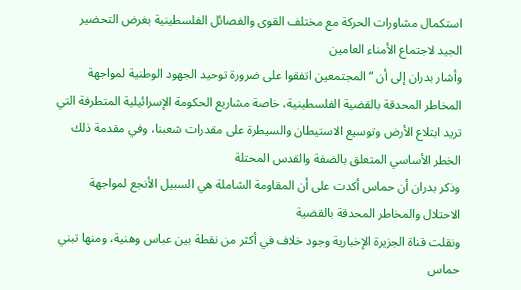استكمال مشاورات الحركة مع مختلف القوى والفصائل الفلسطينية بغرض التحضير الجيد لاجتماع الأمناء العامين
وأشار بدران إلى أن “المجتمعين اتفقوا على ضرورة توحيد الجهود الوطنية لمواجهة المخاطر المحدقة بالقضية الفلسطينية، خاصة مشاريع الحكومة الإسرائيلية المتطرفة التي تريد ابتلاع الأرض وتوسيع الاستيطان والسيطرة على مقدرات شعبنا، وفي مقدمة ذلك الخطر الأساسي المتعلق بالضفة والقدس المحتلة
وذكر بدران أن حماس أكدت على أن المقاومة الشاملة هي السبيل الأنجع لمواجهة الاحتلال والمخاطر المحدقة بالقضية
ونقلت قناة الجزيرة الإخبارية وجود خلاف في أكثر من نقطة بين عباس وهنية، ومنها تبني حماس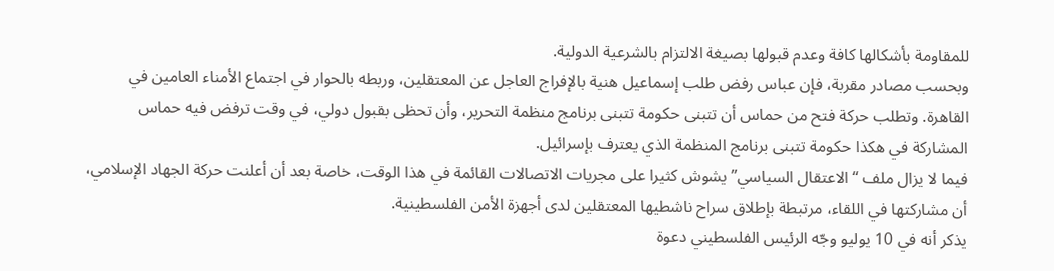للمقاومة بأشكالها كافة وعدم قبولها بصيغة الالتزام بالشرعية الدولية.
وبحسب مصادر مقربة، فإن عباس رفض طلب إسماعيل هنية بالإفراج العاجل عن المعتقلين، وربطه بالحوار في اجتماع الأمناء العامين في القاهرة. وتطلب حركة فتح من حماس أن تتبنى حكومة تتبنى برنامج منظمة التحرير، وأن تحظى بقبول دولي، في وقت ترفض فيه حماس المشاركة في هكذا حكومة تتبنى برنامج المنظمة الذي يعترف بإسرائيل.
فيما لا يزال ملف “الاعتقال السياسي” يشوش كثيرا على مجريات الاتصالات القائمة في هذا الوقت، خاصة بعد أن أعلنت حركة الجهاد الإسلامي، أن مشاركتها في اللقاء، مرتبطة بإطلاق سراح ناشطيها المعتقلين لدى أجهزة الأمن الفلسطينية.
يذكر أنه في 10 يوليو وجّه الرئيس الفلسطيني دعوة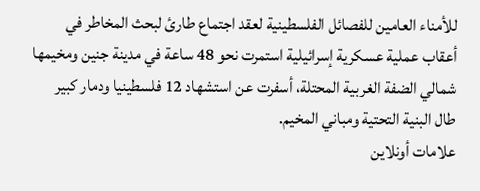للأمناء العامين للفصائل الفلسطينية لعقد اجتماع طارئ لبحث المخاطر في أعقاب عملية عسكرية إسرائيلية استمرت نحو 48 ساعة في مدينة جنين ومخيمها شمالي الضفة الغربية المحتلة، أسفرت عن استشهاد 12 فلسطينيا ودمار كبير طال البنية التحتية ومباني المخيم.
علامات أونلاين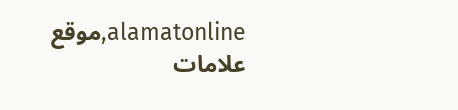alamatonline,موقع علامات